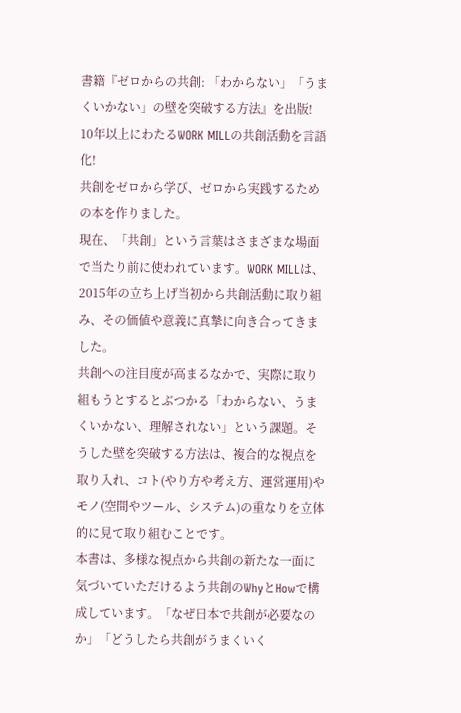書籍『ゼロからの共創: 「わからない」「うまくいかない」の壁を突破する方法』を出版!
10年以上にわたるWORK MILLの共創活動を言語化!
共創をゼロから学び、ゼロから実践するための本を作りました。
現在、「共創」という言葉はさまざまな場面で当たり前に使われています。WORK MILLは、2015年の立ち上げ当初から共創活動に取り組み、その価値や意義に真摯に向き合ってきました。
共創への注目度が高まるなかで、実際に取り組もうとするとぶつかる「わからない、うまくいかない、理解されない」という課題。そうした壁を突破する方法は、複合的な視点を取り入れ、コト(やり方や考え方、運営運用)やモノ(空間やツール、システム)の重なりを立体的に見て取り組むことです。
本書は、多様な視点から共創の新たな一面に気づいていただけるよう共創のWhyとHowで構成しています。「なぜ日本で共創が必要なのか」「どうしたら共創がうまくいく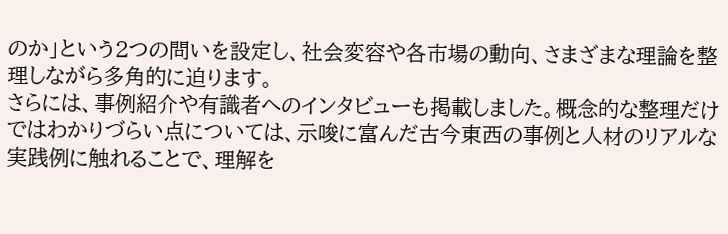のか」という2つの問いを設定し、社会変容や各市場の動向、さまざまな理論を整理しながら多角的に迫ります。
さらには、事例紹介や有識者へのインタビューも掲載しました。概念的な整理だけではわかりづらい点については、示唆に富んだ古今東西の事例と人材のリアルな実践例に触れることで、理解を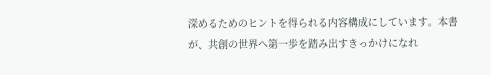深めるためのヒントを得られる内容構成にしています。本書が、共創の世界へ第一歩を踏み出すきっかけになれ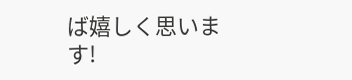ば嬉しく思います!